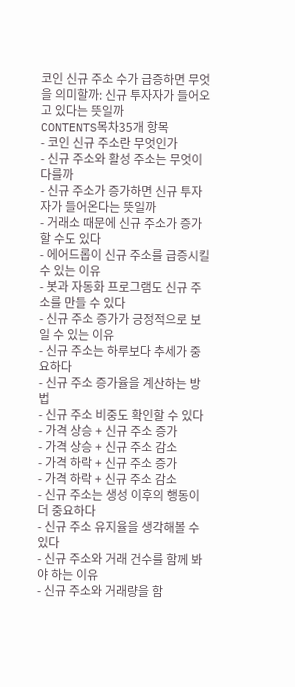코인 신규 주소 수가 급증하면 무엇을 의미할까: 신규 투자자가 들어오고 있다는 뜻일까
CONTENTS목차35개 항목
- 코인 신규 주소란 무엇인가
- 신규 주소와 활성 주소는 무엇이 다를까
- 신규 주소가 증가하면 신규 투자자가 들어온다는 뜻일까
- 거래소 때문에 신규 주소가 증가할 수도 있다
- 에어드롭이 신규 주소를 급증시킬 수 있는 이유
- 봇과 자동화 프로그램도 신규 주소를 만들 수 있다
- 신규 주소 증가가 긍정적으로 보일 수 있는 이유
- 신규 주소는 하루보다 추세가 중요하다
- 신규 주소 증가율을 계산하는 방법
- 신규 주소 비중도 확인할 수 있다
- 가격 상승 + 신규 주소 증가
- 가격 상승 + 신규 주소 감소
- 가격 하락 + 신규 주소 증가
- 가격 하락 + 신규 주소 감소
- 신규 주소는 생성 이후의 행동이 더 중요하다
- 신규 주소 유지율을 생각해볼 수 있다
- 신규 주소와 거래 건수를 함께 봐야 하는 이유
- 신규 주소와 거래량을 함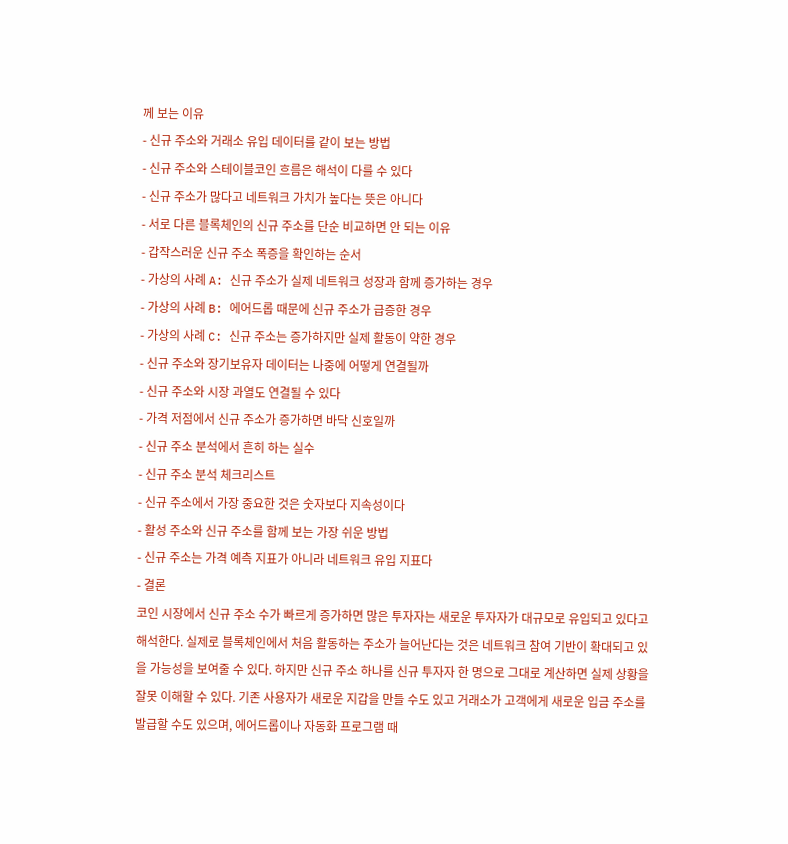께 보는 이유
- 신규 주소와 거래소 유입 데이터를 같이 보는 방법
- 신규 주소와 스테이블코인 흐름은 해석이 다를 수 있다
- 신규 주소가 많다고 네트워크 가치가 높다는 뜻은 아니다
- 서로 다른 블록체인의 신규 주소를 단순 비교하면 안 되는 이유
- 갑작스러운 신규 주소 폭증을 확인하는 순서
- 가상의 사례 A: 신규 주소가 실제 네트워크 성장과 함께 증가하는 경우
- 가상의 사례 B: 에어드롭 때문에 신규 주소가 급증한 경우
- 가상의 사례 C: 신규 주소는 증가하지만 실제 활동이 약한 경우
- 신규 주소와 장기보유자 데이터는 나중에 어떻게 연결될까
- 신규 주소와 시장 과열도 연결될 수 있다
- 가격 저점에서 신규 주소가 증가하면 바닥 신호일까
- 신규 주소 분석에서 흔히 하는 실수
- 신규 주소 분석 체크리스트
- 신규 주소에서 가장 중요한 것은 숫자보다 지속성이다
- 활성 주소와 신규 주소를 함께 보는 가장 쉬운 방법
- 신규 주소는 가격 예측 지표가 아니라 네트워크 유입 지표다
- 결론
코인 시장에서 신규 주소 수가 빠르게 증가하면 많은 투자자는 새로운 투자자가 대규모로 유입되고 있다고 해석한다. 실제로 블록체인에서 처음 활동하는 주소가 늘어난다는 것은 네트워크 참여 기반이 확대되고 있을 가능성을 보여줄 수 있다. 하지만 신규 주소 하나를 신규 투자자 한 명으로 그대로 계산하면 실제 상황을 잘못 이해할 수 있다. 기존 사용자가 새로운 지갑을 만들 수도 있고 거래소가 고객에게 새로운 입금 주소를 발급할 수도 있으며, 에어드롭이나 자동화 프로그램 때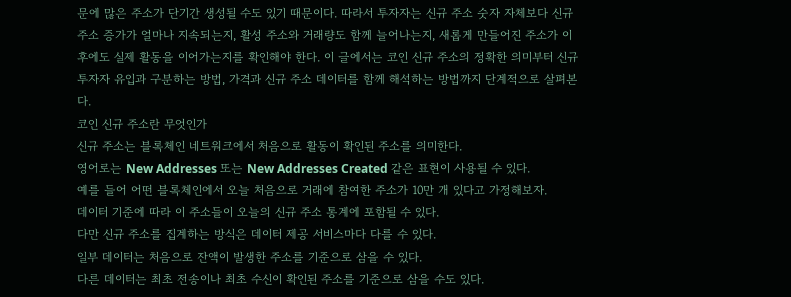문에 많은 주소가 단기간 생성될 수도 있기 때문이다. 따라서 투자자는 신규 주소 숫자 자체보다 신규 주소 증가가 얼마나 지속되는지, 활성 주소와 거래량도 함께 늘어나는지, 새롭게 만들어진 주소가 이후에도 실제 활동을 이어가는지를 확인해야 한다. 이 글에서는 코인 신규 주소의 정확한 의미부터 신규 투자자 유입과 구분하는 방법, 가격과 신규 주소 데이터를 함께 해석하는 방법까지 단계적으로 살펴본다.
코인 신규 주소란 무엇인가
신규 주소는 블록체인 네트워크에서 처음으로 활동이 확인된 주소를 의미한다.
영어로는 New Addresses 또는 New Addresses Created 같은 표현이 사용될 수 있다.
예를 들어 어떤 블록체인에서 오늘 처음으로 거래에 참여한 주소가 10만 개 있다고 가정해보자.
데이터 기준에 따라 이 주소들이 오늘의 신규 주소 통계에 포함될 수 있다.
다만 신규 주소를 집계하는 방식은 데이터 제공 서비스마다 다를 수 있다.
일부 데이터는 처음으로 잔액이 발생한 주소를 기준으로 삼을 수 있다.
다른 데이터는 최초 전송이나 최초 수신이 확인된 주소를 기준으로 삼을 수도 있다.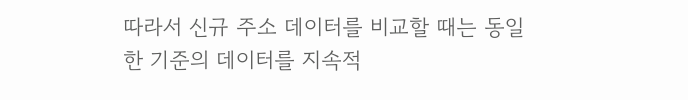따라서 신규 주소 데이터를 비교할 때는 동일한 기준의 데이터를 지속적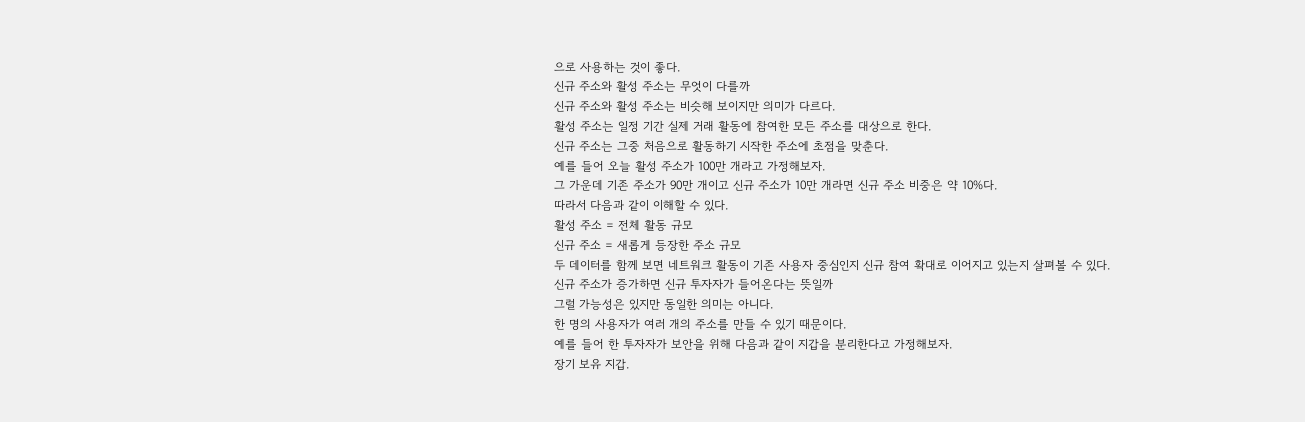으로 사용하는 것이 좋다.
신규 주소와 활성 주소는 무엇이 다를까
신규 주소와 활성 주소는 비슷해 보이지만 의미가 다르다.
활성 주소는 일정 기간 실제 거래 활동에 참여한 모든 주소를 대상으로 한다.
신규 주소는 그중 처음으로 활동하기 시작한 주소에 초점을 맞춘다.
예를 들어 오늘 활성 주소가 100만 개라고 가정해보자.
그 가운데 기존 주소가 90만 개이고 신규 주소가 10만 개라면 신규 주소 비중은 약 10%다.
따라서 다음과 같이 이해할 수 있다.
활성 주소 = 전체 활동 규모
신규 주소 = 새롭게 등장한 주소 규모
두 데이터를 함께 보면 네트워크 활동이 기존 사용자 중심인지 신규 참여 확대로 이어지고 있는지 살펴볼 수 있다.
신규 주소가 증가하면 신규 투자자가 들어온다는 뜻일까
그럴 가능성은 있지만 동일한 의미는 아니다.
한 명의 사용자가 여러 개의 주소를 만들 수 있기 때문이다.
예를 들어 한 투자자가 보안을 위해 다음과 같이 지갑을 분리한다고 가정해보자.
장기 보유 지갑.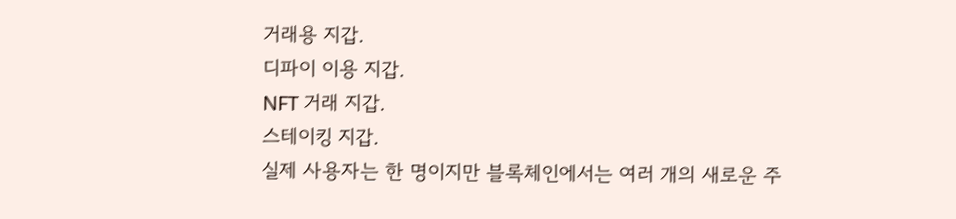거래용 지갑.
디파이 이용 지갑.
NFT 거래 지갑.
스테이킹 지갑.
실제 사용자는 한 명이지만 블록체인에서는 여러 개의 새로운 주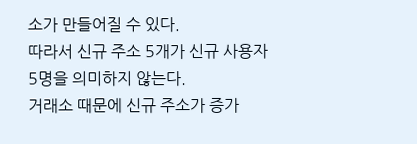소가 만들어질 수 있다.
따라서 신규 주소 5개가 신규 사용자 5명을 의미하지 않는다.
거래소 때문에 신규 주소가 증가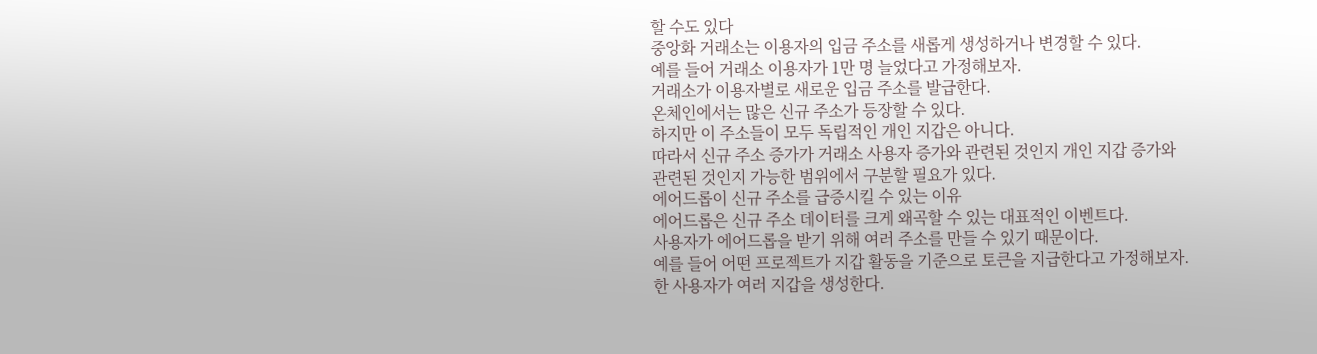할 수도 있다
중앙화 거래소는 이용자의 입금 주소를 새롭게 생성하거나 변경할 수 있다.
예를 들어 거래소 이용자가 1만 명 늘었다고 가정해보자.
거래소가 이용자별로 새로운 입금 주소를 발급한다.
온체인에서는 많은 신규 주소가 등장할 수 있다.
하지만 이 주소들이 모두 독립적인 개인 지갑은 아니다.
따라서 신규 주소 증가가 거래소 사용자 증가와 관련된 것인지 개인 지갑 증가와 관련된 것인지 가능한 범위에서 구분할 필요가 있다.
에어드롭이 신규 주소를 급증시킬 수 있는 이유
에어드롭은 신규 주소 데이터를 크게 왜곡할 수 있는 대표적인 이벤트다.
사용자가 에어드롭을 받기 위해 여러 주소를 만들 수 있기 때문이다.
예를 들어 어떤 프로젝트가 지갑 활동을 기준으로 토큰을 지급한다고 가정해보자.
한 사용자가 여러 지갑을 생성한다.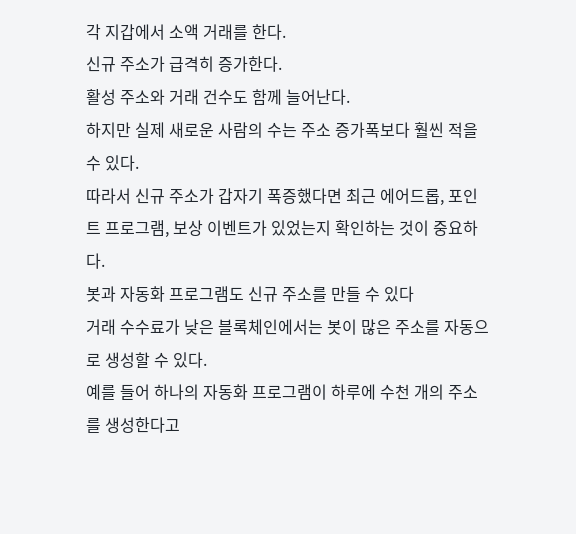각 지갑에서 소액 거래를 한다.
신규 주소가 급격히 증가한다.
활성 주소와 거래 건수도 함께 늘어난다.
하지만 실제 새로운 사람의 수는 주소 증가폭보다 훨씬 적을 수 있다.
따라서 신규 주소가 갑자기 폭증했다면 최근 에어드롭, 포인트 프로그램, 보상 이벤트가 있었는지 확인하는 것이 중요하다.
봇과 자동화 프로그램도 신규 주소를 만들 수 있다
거래 수수료가 낮은 블록체인에서는 봇이 많은 주소를 자동으로 생성할 수 있다.
예를 들어 하나의 자동화 프로그램이 하루에 수천 개의 주소를 생성한다고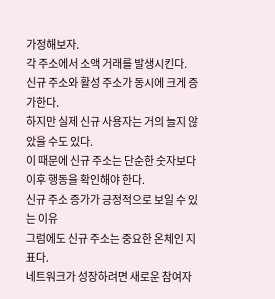가정해보자.
각 주소에서 소액 거래를 발생시킨다.
신규 주소와 활성 주소가 동시에 크게 증가한다.
하지만 실제 신규 사용자는 거의 늘지 않았을 수도 있다.
이 때문에 신규 주소는 단순한 숫자보다 이후 행동을 확인해야 한다.
신규 주소 증가가 긍정적으로 보일 수 있는 이유
그럼에도 신규 주소는 중요한 온체인 지표다.
네트워크가 성장하려면 새로운 참여자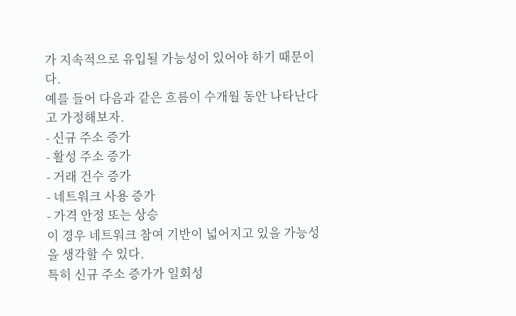가 지속적으로 유입될 가능성이 있어야 하기 때문이다.
예를 들어 다음과 같은 흐름이 수개월 동안 나타난다고 가정해보자.
- 신규 주소 증가
- 활성 주소 증가
- 거래 건수 증가
- 네트워크 사용 증가
- 가격 안정 또는 상승
이 경우 네트워크 참여 기반이 넓어지고 있을 가능성을 생각할 수 있다.
특히 신규 주소 증가가 일회성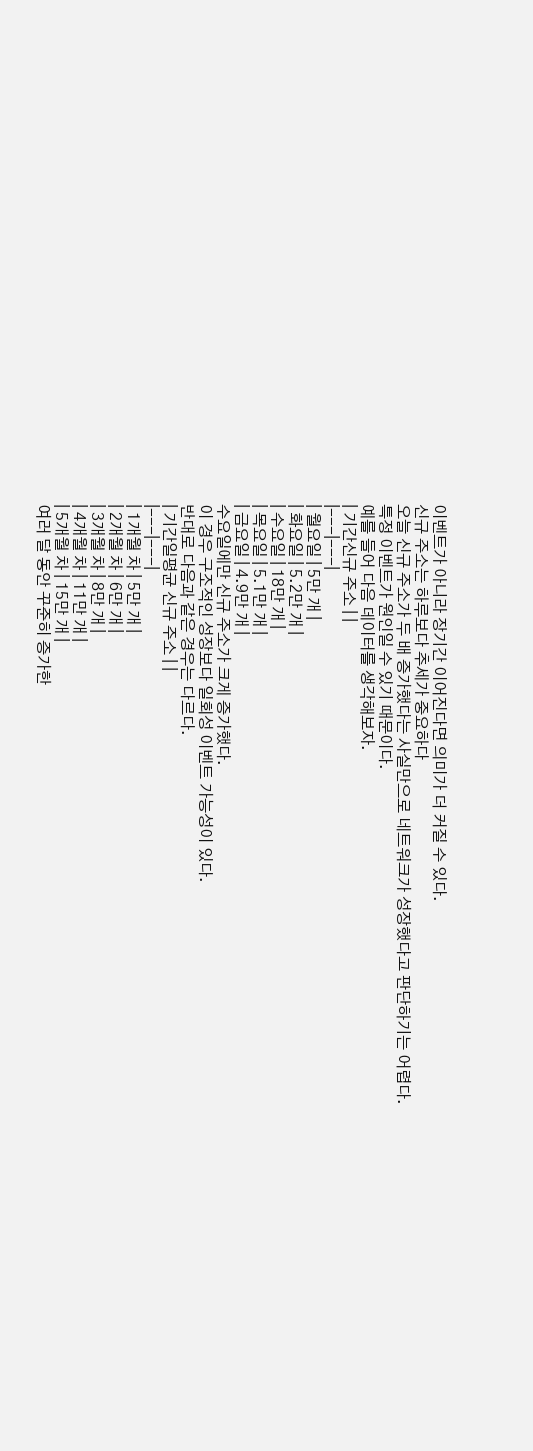이벤트가 아니라 장기간 이어진다면 의미가 더 커질 수 있다.
신규 주소는 하루보다 추세가 중요하다
오늘 신규 주소가 두 배 증가했다는 사실만으로 네트워크가 성장했다고 판단하기는 어렵다.
특정 이벤트가 원인일 수 있기 때문이다.
예를 들어 다음 데이터를 생각해보자.
| 기간신규 주소 | |
|---|---|
| 월요일 | 5만 개 |
| 화요일 | 5.2만 개 |
| 수요일 | 18만 개 |
| 목요일 | 5.1만 개 |
| 금요일 | 4.9만 개 |
수요일에만 신규 주소가 크게 증가했다.
이 경우 구조적인 성장보다 일회성 이벤트 가능성이 있다.
반대로 다음과 같은 경우는 다르다.
| 기간일평균 신규 주소 | |
|---|---|
| 1개월 차 | 5만 개 |
| 2개월 차 | 6만 개 |
| 3개월 차 | 8만 개 |
| 4개월 차 | 11만 개 |
| 5개월 차 | 15만 개 |
여러 달 동안 꾸준히 증가한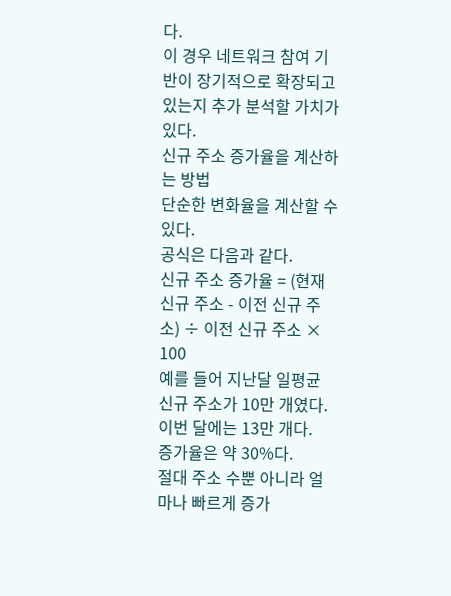다.
이 경우 네트워크 참여 기반이 장기적으로 확장되고 있는지 추가 분석할 가치가 있다.
신규 주소 증가율을 계산하는 방법
단순한 변화율을 계산할 수 있다.
공식은 다음과 같다.
신규 주소 증가율 = (현재 신규 주소 - 이전 신규 주소) ÷ 이전 신규 주소 × 100
예를 들어 지난달 일평균 신규 주소가 10만 개였다.
이번 달에는 13만 개다.
증가율은 약 30%다.
절대 주소 수뿐 아니라 얼마나 빠르게 증가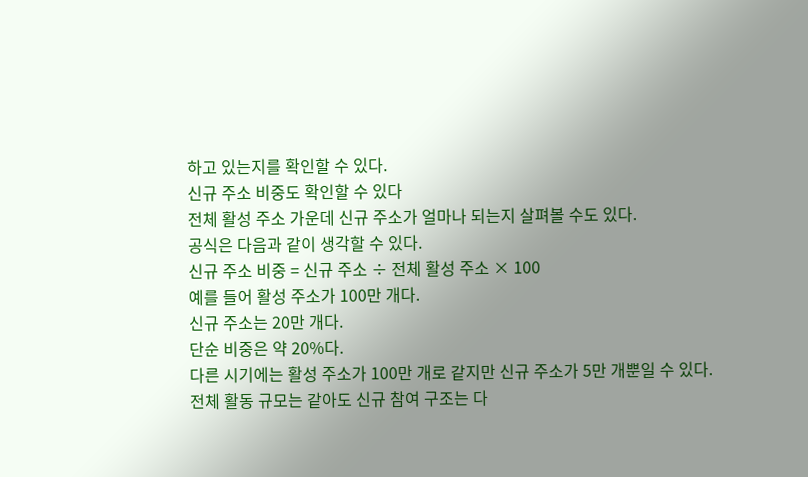하고 있는지를 확인할 수 있다.
신규 주소 비중도 확인할 수 있다
전체 활성 주소 가운데 신규 주소가 얼마나 되는지 살펴볼 수도 있다.
공식은 다음과 같이 생각할 수 있다.
신규 주소 비중 = 신규 주소 ÷ 전체 활성 주소 × 100
예를 들어 활성 주소가 100만 개다.
신규 주소는 20만 개다.
단순 비중은 약 20%다.
다른 시기에는 활성 주소가 100만 개로 같지만 신규 주소가 5만 개뿐일 수 있다.
전체 활동 규모는 같아도 신규 참여 구조는 다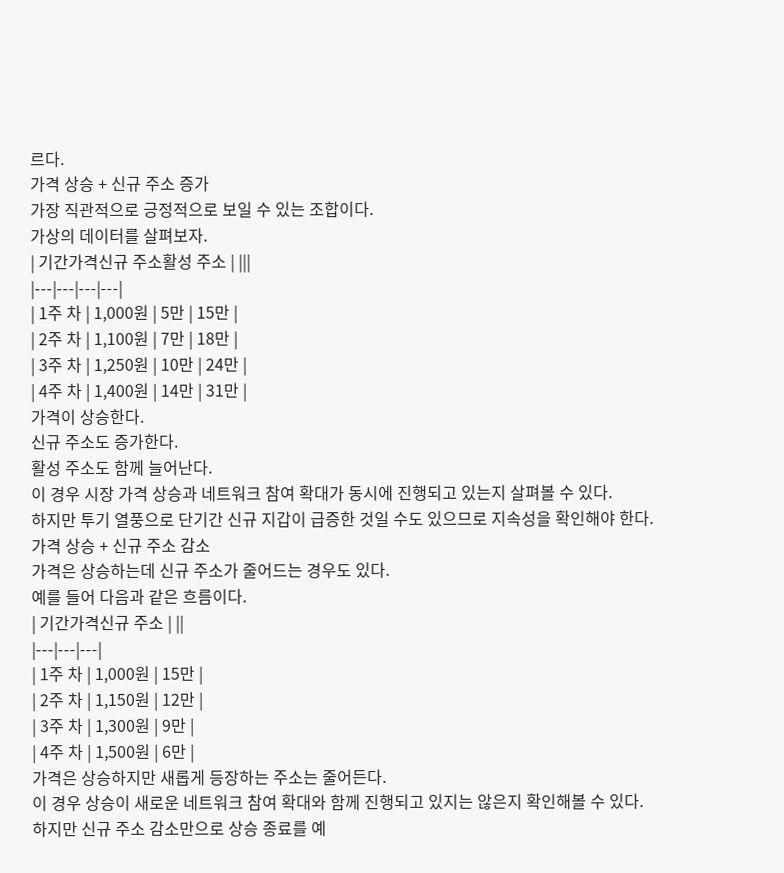르다.
가격 상승 + 신규 주소 증가
가장 직관적으로 긍정적으로 보일 수 있는 조합이다.
가상의 데이터를 살펴보자.
| 기간가격신규 주소활성 주소 | |||
|---|---|---|---|
| 1주 차 | 1,000원 | 5만 | 15만 |
| 2주 차 | 1,100원 | 7만 | 18만 |
| 3주 차 | 1,250원 | 10만 | 24만 |
| 4주 차 | 1,400원 | 14만 | 31만 |
가격이 상승한다.
신규 주소도 증가한다.
활성 주소도 함께 늘어난다.
이 경우 시장 가격 상승과 네트워크 참여 확대가 동시에 진행되고 있는지 살펴볼 수 있다.
하지만 투기 열풍으로 단기간 신규 지갑이 급증한 것일 수도 있으므로 지속성을 확인해야 한다.
가격 상승 + 신규 주소 감소
가격은 상승하는데 신규 주소가 줄어드는 경우도 있다.
예를 들어 다음과 같은 흐름이다.
| 기간가격신규 주소 | ||
|---|---|---|
| 1주 차 | 1,000원 | 15만 |
| 2주 차 | 1,150원 | 12만 |
| 3주 차 | 1,300원 | 9만 |
| 4주 차 | 1,500원 | 6만 |
가격은 상승하지만 새롭게 등장하는 주소는 줄어든다.
이 경우 상승이 새로운 네트워크 참여 확대와 함께 진행되고 있지는 않은지 확인해볼 수 있다.
하지만 신규 주소 감소만으로 상승 종료를 예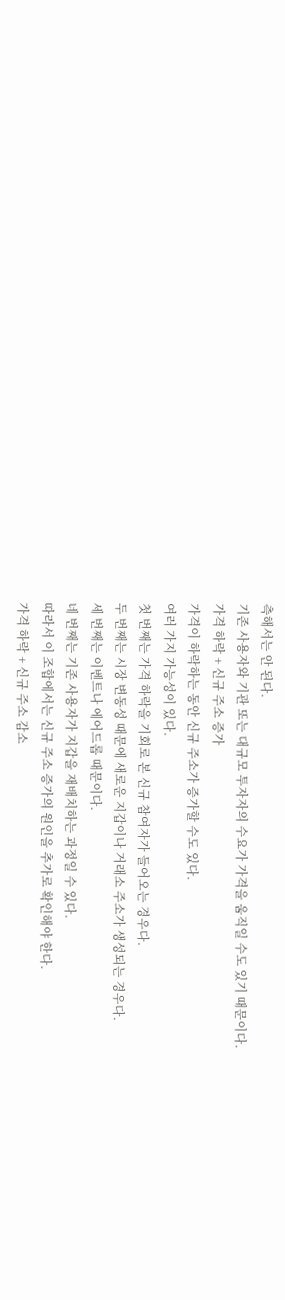측해서는 안 된다.
기존 사용자와 기관 또는 대규모 투자자의 수요가 가격을 움직일 수도 있기 때문이다.
가격 하락 + 신규 주소 증가
가격이 하락하는 동안 신규 주소가 증가할 수도 있다.
여러 가지 가능성이 있다.
첫 번째는 가격 하락을 기회로 본 신규 참여자가 들어오는 경우다.
두 번째는 시장 변동성 때문에 새로운 지갑이나 거래소 주소가 생성되는 경우다.
세 번째는 이벤트나 에어드롭 때문이다.
네 번째는 기존 사용자가 지갑을 재배치하는 과정일 수 있다.
따라서 이 조합에서는 신규 주소 증가의 원인을 추가로 확인해야 한다.
가격 하락 + 신규 주소 감소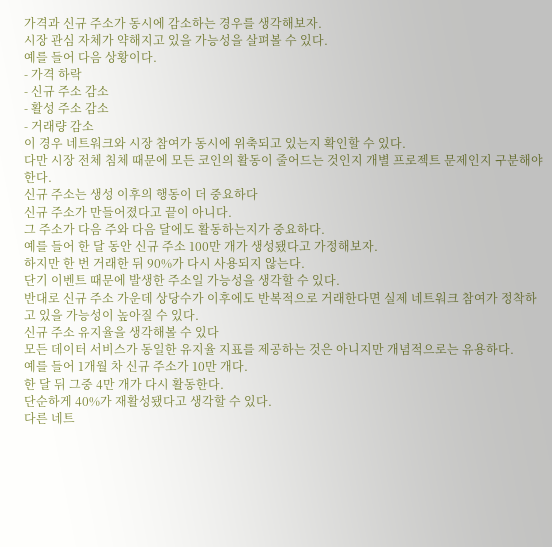가격과 신규 주소가 동시에 감소하는 경우를 생각해보자.
시장 관심 자체가 약해지고 있을 가능성을 살펴볼 수 있다.
예를 들어 다음 상황이다.
- 가격 하락
- 신규 주소 감소
- 활성 주소 감소
- 거래량 감소
이 경우 네트워크와 시장 참여가 동시에 위축되고 있는지 확인할 수 있다.
다만 시장 전체 침체 때문에 모든 코인의 활동이 줄어드는 것인지 개별 프로젝트 문제인지 구분해야 한다.
신규 주소는 생성 이후의 행동이 더 중요하다
신규 주소가 만들어졌다고 끝이 아니다.
그 주소가 다음 주와 다음 달에도 활동하는지가 중요하다.
예를 들어 한 달 동안 신규 주소 100만 개가 생성됐다고 가정해보자.
하지만 한 번 거래한 뒤 90%가 다시 사용되지 않는다.
단기 이벤트 때문에 발생한 주소일 가능성을 생각할 수 있다.
반대로 신규 주소 가운데 상당수가 이후에도 반복적으로 거래한다면 실제 네트워크 참여가 정착하고 있을 가능성이 높아질 수 있다.
신규 주소 유지율을 생각해볼 수 있다
모든 데이터 서비스가 동일한 유지율 지표를 제공하는 것은 아니지만 개념적으로는 유용하다.
예를 들어 1개월 차 신규 주소가 10만 개다.
한 달 뒤 그중 4만 개가 다시 활동한다.
단순하게 40%가 재활성됐다고 생각할 수 있다.
다른 네트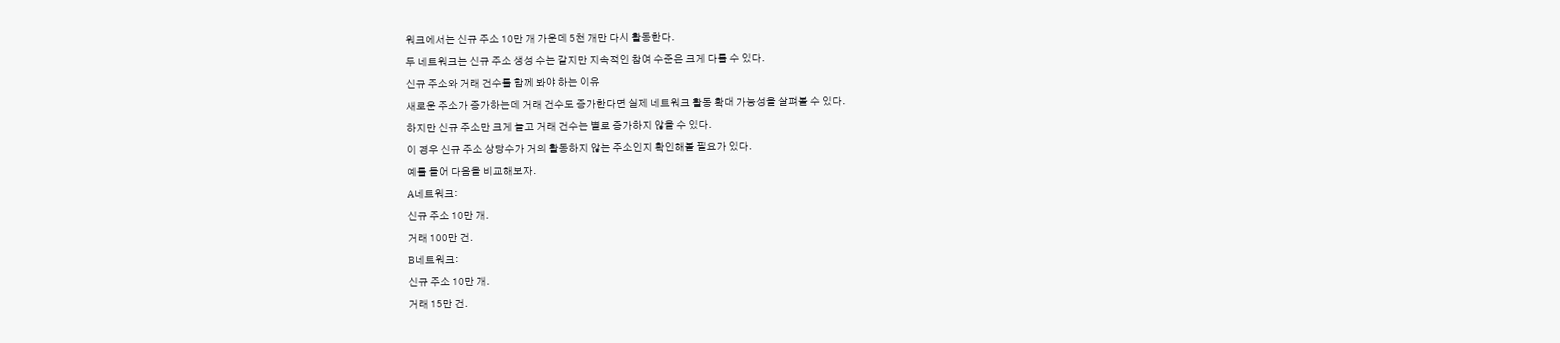워크에서는 신규 주소 10만 개 가운데 5천 개만 다시 활동한다.
두 네트워크는 신규 주소 생성 수는 같지만 지속적인 참여 수준은 크게 다를 수 있다.
신규 주소와 거래 건수를 함께 봐야 하는 이유
새로운 주소가 증가하는데 거래 건수도 증가한다면 실제 네트워크 활동 확대 가능성을 살펴볼 수 있다.
하지만 신규 주소만 크게 늘고 거래 건수는 별로 증가하지 않을 수 있다.
이 경우 신규 주소 상당수가 거의 활동하지 않는 주소인지 확인해볼 필요가 있다.
예를 들어 다음을 비교해보자.
A네트워크:
신규 주소 10만 개.
거래 100만 건.
B네트워크:
신규 주소 10만 개.
거래 15만 건.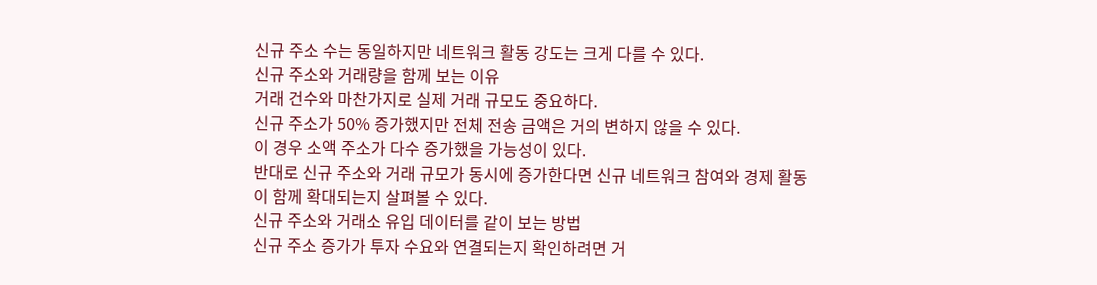신규 주소 수는 동일하지만 네트워크 활동 강도는 크게 다를 수 있다.
신규 주소와 거래량을 함께 보는 이유
거래 건수와 마찬가지로 실제 거래 규모도 중요하다.
신규 주소가 50% 증가했지만 전체 전송 금액은 거의 변하지 않을 수 있다.
이 경우 소액 주소가 다수 증가했을 가능성이 있다.
반대로 신규 주소와 거래 규모가 동시에 증가한다면 신규 네트워크 참여와 경제 활동이 함께 확대되는지 살펴볼 수 있다.
신규 주소와 거래소 유입 데이터를 같이 보는 방법
신규 주소 증가가 투자 수요와 연결되는지 확인하려면 거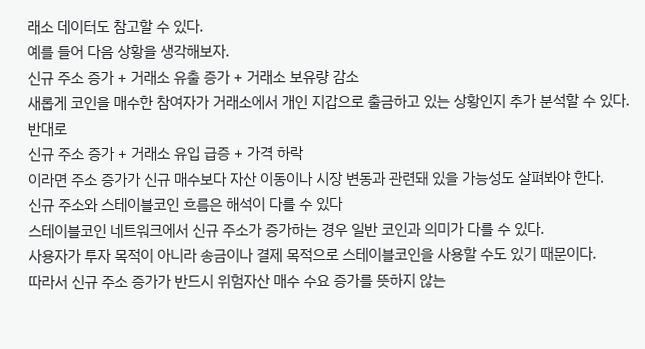래소 데이터도 참고할 수 있다.
예를 들어 다음 상황을 생각해보자.
신규 주소 증가 + 거래소 유출 증가 + 거래소 보유량 감소
새롭게 코인을 매수한 참여자가 거래소에서 개인 지갑으로 출금하고 있는 상황인지 추가 분석할 수 있다.
반대로
신규 주소 증가 + 거래소 유입 급증 + 가격 하락
이라면 주소 증가가 신규 매수보다 자산 이동이나 시장 변동과 관련돼 있을 가능성도 살펴봐야 한다.
신규 주소와 스테이블코인 흐름은 해석이 다를 수 있다
스테이블코인 네트워크에서 신규 주소가 증가하는 경우 일반 코인과 의미가 다를 수 있다.
사용자가 투자 목적이 아니라 송금이나 결제 목적으로 스테이블코인을 사용할 수도 있기 때문이다.
따라서 신규 주소 증가가 반드시 위험자산 매수 수요 증가를 뜻하지 않는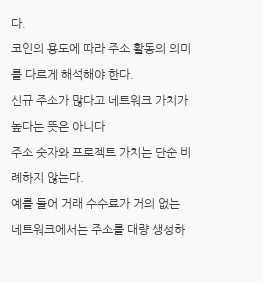다.
코인의 용도에 따라 주소 활동의 의미를 다르게 해석해야 한다.
신규 주소가 많다고 네트워크 가치가 높다는 뜻은 아니다
주소 숫자와 프로젝트 가치는 단순 비례하지 않는다.
예를 들어 거래 수수료가 거의 없는 네트워크에서는 주소를 대량 생성하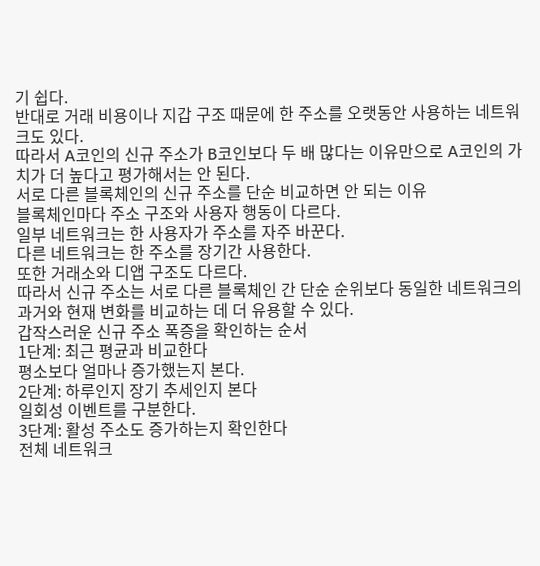기 쉽다.
반대로 거래 비용이나 지갑 구조 때문에 한 주소를 오랫동안 사용하는 네트워크도 있다.
따라서 A코인의 신규 주소가 B코인보다 두 배 많다는 이유만으로 A코인의 가치가 더 높다고 평가해서는 안 된다.
서로 다른 블록체인의 신규 주소를 단순 비교하면 안 되는 이유
블록체인마다 주소 구조와 사용자 행동이 다르다.
일부 네트워크는 한 사용자가 주소를 자주 바꾼다.
다른 네트워크는 한 주소를 장기간 사용한다.
또한 거래소와 디앱 구조도 다르다.
따라서 신규 주소는 서로 다른 블록체인 간 단순 순위보다 동일한 네트워크의 과거와 현재 변화를 비교하는 데 더 유용할 수 있다.
갑작스러운 신규 주소 폭증을 확인하는 순서
1단계: 최근 평균과 비교한다
평소보다 얼마나 증가했는지 본다.
2단계: 하루인지 장기 추세인지 본다
일회성 이벤트를 구분한다.
3단계: 활성 주소도 증가하는지 확인한다
전체 네트워크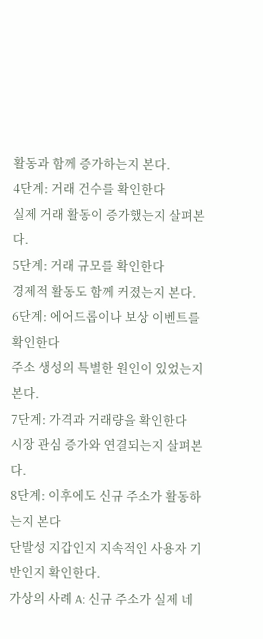활동과 함께 증가하는지 본다.
4단계: 거래 건수를 확인한다
실제 거래 활동이 증가했는지 살펴본다.
5단계: 거래 규모를 확인한다
경제적 활동도 함께 커졌는지 본다.
6단계: 에어드롭이나 보상 이벤트를 확인한다
주소 생성의 특별한 원인이 있었는지 본다.
7단계: 가격과 거래량을 확인한다
시장 관심 증가와 연결되는지 살펴본다.
8단계: 이후에도 신규 주소가 활동하는지 본다
단발성 지갑인지 지속적인 사용자 기반인지 확인한다.
가상의 사례 A: 신규 주소가 실제 네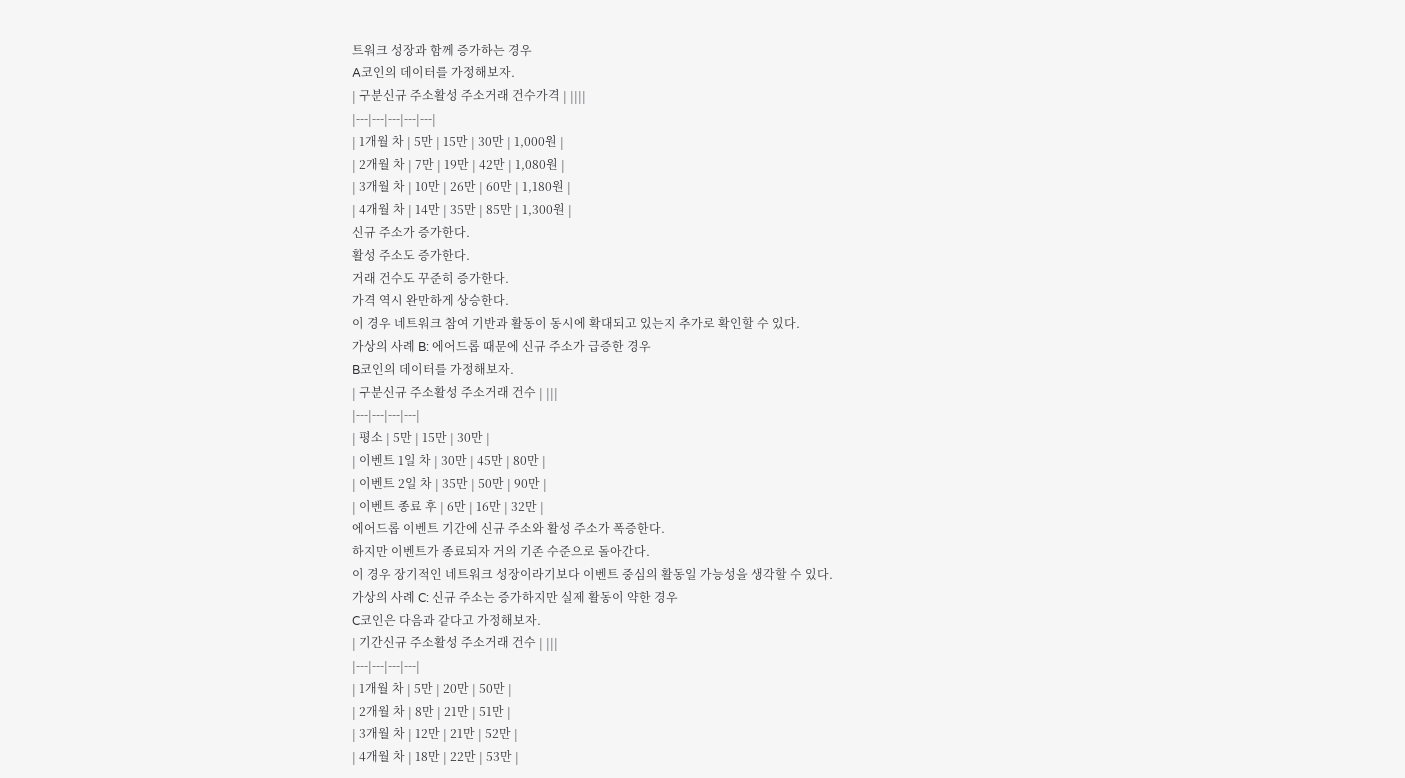트워크 성장과 함께 증가하는 경우
A코인의 데이터를 가정해보자.
| 구분신규 주소활성 주소거래 건수가격 | ||||
|---|---|---|---|---|
| 1개월 차 | 5만 | 15만 | 30만 | 1,000원 |
| 2개월 차 | 7만 | 19만 | 42만 | 1,080원 |
| 3개월 차 | 10만 | 26만 | 60만 | 1,180원 |
| 4개월 차 | 14만 | 35만 | 85만 | 1,300원 |
신규 주소가 증가한다.
활성 주소도 증가한다.
거래 건수도 꾸준히 증가한다.
가격 역시 완만하게 상승한다.
이 경우 네트워크 참여 기반과 활동이 동시에 확대되고 있는지 추가로 확인할 수 있다.
가상의 사례 B: 에어드롭 때문에 신규 주소가 급증한 경우
B코인의 데이터를 가정해보자.
| 구분신규 주소활성 주소거래 건수 | |||
|---|---|---|---|
| 평소 | 5만 | 15만 | 30만 |
| 이벤트 1일 차 | 30만 | 45만 | 80만 |
| 이벤트 2일 차 | 35만 | 50만 | 90만 |
| 이벤트 종료 후 | 6만 | 16만 | 32만 |
에어드롭 이벤트 기간에 신규 주소와 활성 주소가 폭증한다.
하지만 이벤트가 종료되자 거의 기존 수준으로 돌아간다.
이 경우 장기적인 네트워크 성장이라기보다 이벤트 중심의 활동일 가능성을 생각할 수 있다.
가상의 사례 C: 신규 주소는 증가하지만 실제 활동이 약한 경우
C코인은 다음과 같다고 가정해보자.
| 기간신규 주소활성 주소거래 건수 | |||
|---|---|---|---|
| 1개월 차 | 5만 | 20만 | 50만 |
| 2개월 차 | 8만 | 21만 | 51만 |
| 3개월 차 | 12만 | 21만 | 52만 |
| 4개월 차 | 18만 | 22만 | 53만 |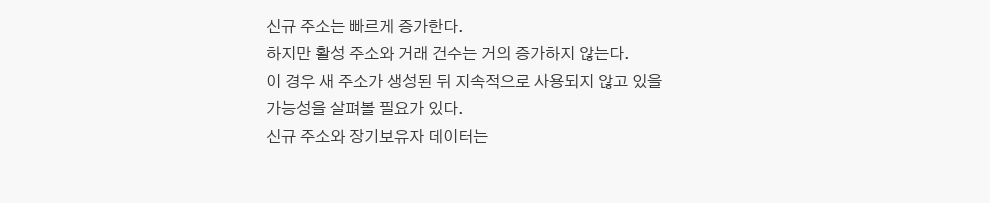신규 주소는 빠르게 증가한다.
하지만 활성 주소와 거래 건수는 거의 증가하지 않는다.
이 경우 새 주소가 생성된 뒤 지속적으로 사용되지 않고 있을 가능성을 살펴볼 필요가 있다.
신규 주소와 장기보유자 데이터는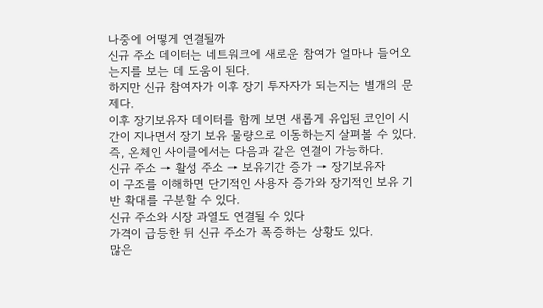나중에 어떻게 연결될까
신규 주소 데이터는 네트워크에 새로운 참여가 얼마나 들어오는지를 보는 데 도움이 된다.
하지만 신규 참여자가 이후 장기 투자자가 되는지는 별개의 문제다.
이후 장기보유자 데이터를 함께 보면 새롭게 유입된 코인이 시간이 지나면서 장기 보유 물량으로 이동하는지 살펴볼 수 있다.
즉, 온체인 사이클에서는 다음과 같은 연결이 가능하다.
신규 주소 → 활성 주소 → 보유기간 증가 → 장기보유자
이 구조를 이해하면 단기적인 사용자 증가와 장기적인 보유 기반 확대를 구분할 수 있다.
신규 주소와 시장 과열도 연결될 수 있다
가격이 급등한 뒤 신규 주소가 폭증하는 상황도 있다.
많은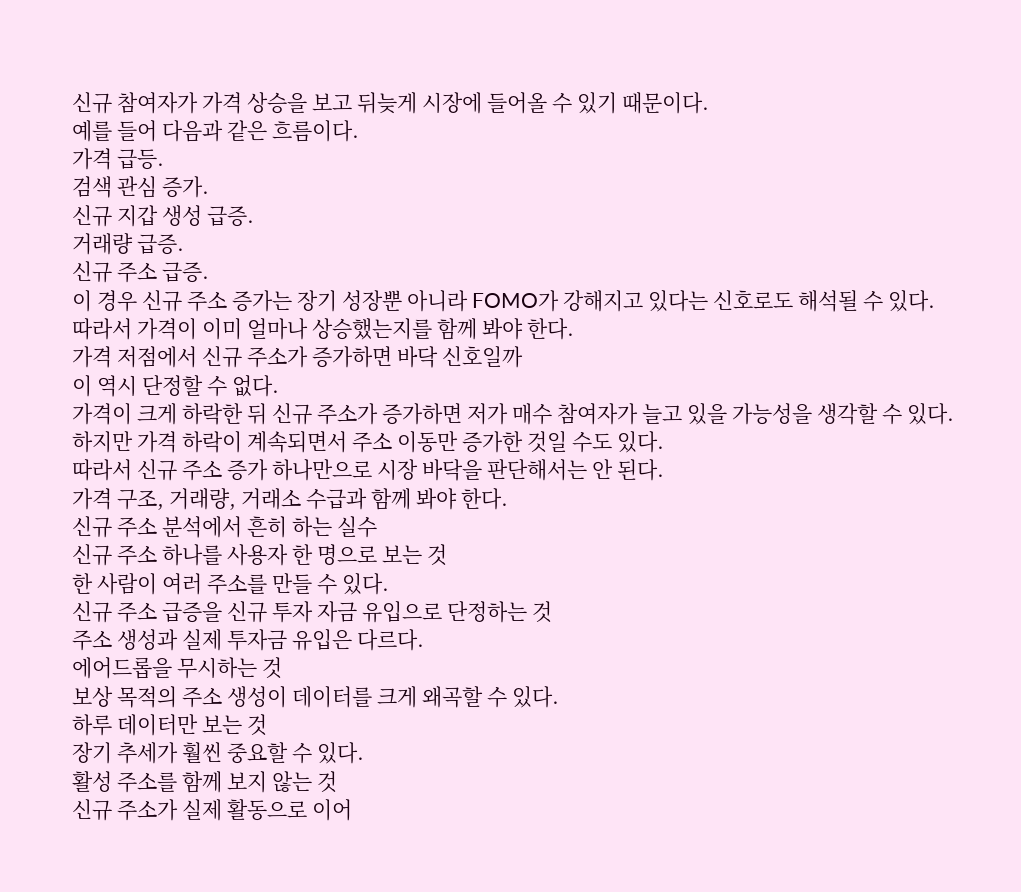신규 참여자가 가격 상승을 보고 뒤늦게 시장에 들어올 수 있기 때문이다.
예를 들어 다음과 같은 흐름이다.
가격 급등.
검색 관심 증가.
신규 지갑 생성 급증.
거래량 급증.
신규 주소 급증.
이 경우 신규 주소 증가는 장기 성장뿐 아니라 FOMO가 강해지고 있다는 신호로도 해석될 수 있다.
따라서 가격이 이미 얼마나 상승했는지를 함께 봐야 한다.
가격 저점에서 신규 주소가 증가하면 바닥 신호일까
이 역시 단정할 수 없다.
가격이 크게 하락한 뒤 신규 주소가 증가하면 저가 매수 참여자가 늘고 있을 가능성을 생각할 수 있다.
하지만 가격 하락이 계속되면서 주소 이동만 증가한 것일 수도 있다.
따라서 신규 주소 증가 하나만으로 시장 바닥을 판단해서는 안 된다.
가격 구조, 거래량, 거래소 수급과 함께 봐야 한다.
신규 주소 분석에서 흔히 하는 실수
신규 주소 하나를 사용자 한 명으로 보는 것
한 사람이 여러 주소를 만들 수 있다.
신규 주소 급증을 신규 투자 자금 유입으로 단정하는 것
주소 생성과 실제 투자금 유입은 다르다.
에어드롭을 무시하는 것
보상 목적의 주소 생성이 데이터를 크게 왜곡할 수 있다.
하루 데이터만 보는 것
장기 추세가 훨씬 중요할 수 있다.
활성 주소를 함께 보지 않는 것
신규 주소가 실제 활동으로 이어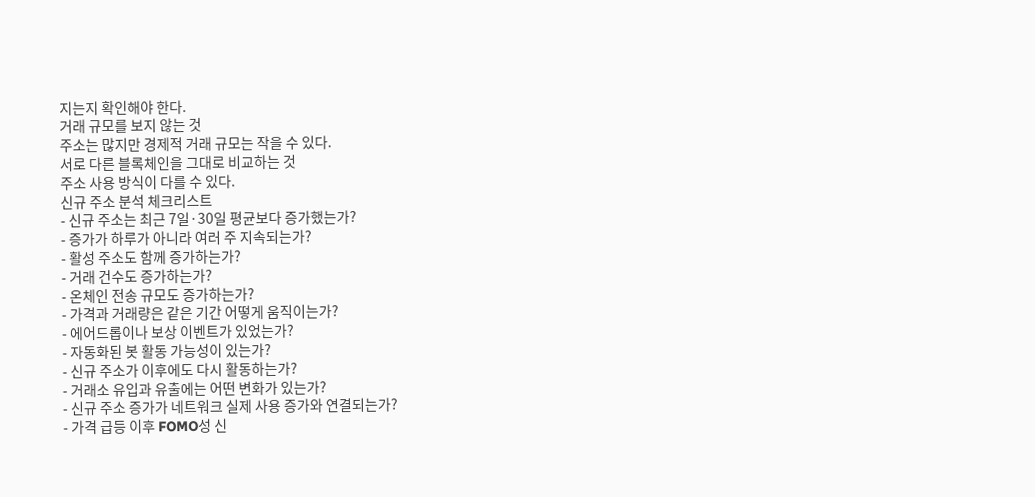지는지 확인해야 한다.
거래 규모를 보지 않는 것
주소는 많지만 경제적 거래 규모는 작을 수 있다.
서로 다른 블록체인을 그대로 비교하는 것
주소 사용 방식이 다를 수 있다.
신규 주소 분석 체크리스트
- 신규 주소는 최근 7일·30일 평균보다 증가했는가?
- 증가가 하루가 아니라 여러 주 지속되는가?
- 활성 주소도 함께 증가하는가?
- 거래 건수도 증가하는가?
- 온체인 전송 규모도 증가하는가?
- 가격과 거래량은 같은 기간 어떻게 움직이는가?
- 에어드롭이나 보상 이벤트가 있었는가?
- 자동화된 봇 활동 가능성이 있는가?
- 신규 주소가 이후에도 다시 활동하는가?
- 거래소 유입과 유출에는 어떤 변화가 있는가?
- 신규 주소 증가가 네트워크 실제 사용 증가와 연결되는가?
- 가격 급등 이후 FOMO성 신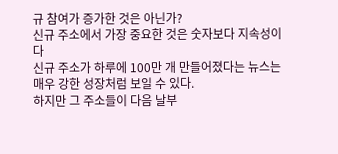규 참여가 증가한 것은 아닌가?
신규 주소에서 가장 중요한 것은 숫자보다 지속성이다
신규 주소가 하루에 100만 개 만들어졌다는 뉴스는 매우 강한 성장처럼 보일 수 있다.
하지만 그 주소들이 다음 날부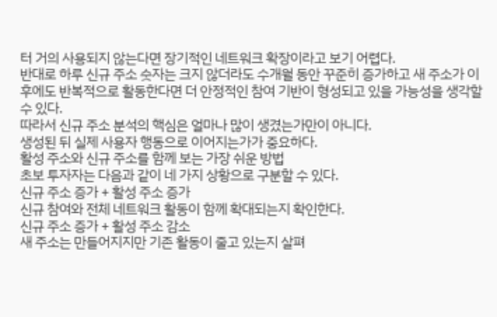터 거의 사용되지 않는다면 장기적인 네트워크 확장이라고 보기 어렵다.
반대로 하루 신규 주소 숫자는 크지 않더라도 수개월 동안 꾸준히 증가하고 새 주소가 이후에도 반복적으로 활동한다면 더 안정적인 참여 기반이 형성되고 있을 가능성을 생각할 수 있다.
따라서 신규 주소 분석의 핵심은 얼마나 많이 생겼는가만이 아니다.
생성된 뒤 실제 사용자 행동으로 이어지는가가 중요하다.
활성 주소와 신규 주소를 함께 보는 가장 쉬운 방법
초보 투자자는 다음과 같이 네 가지 상황으로 구분할 수 있다.
신규 주소 증가 + 활성 주소 증가
신규 참여와 전체 네트워크 활동이 함께 확대되는지 확인한다.
신규 주소 증가 + 활성 주소 감소
새 주소는 만들어지지만 기존 활동이 줄고 있는지 살펴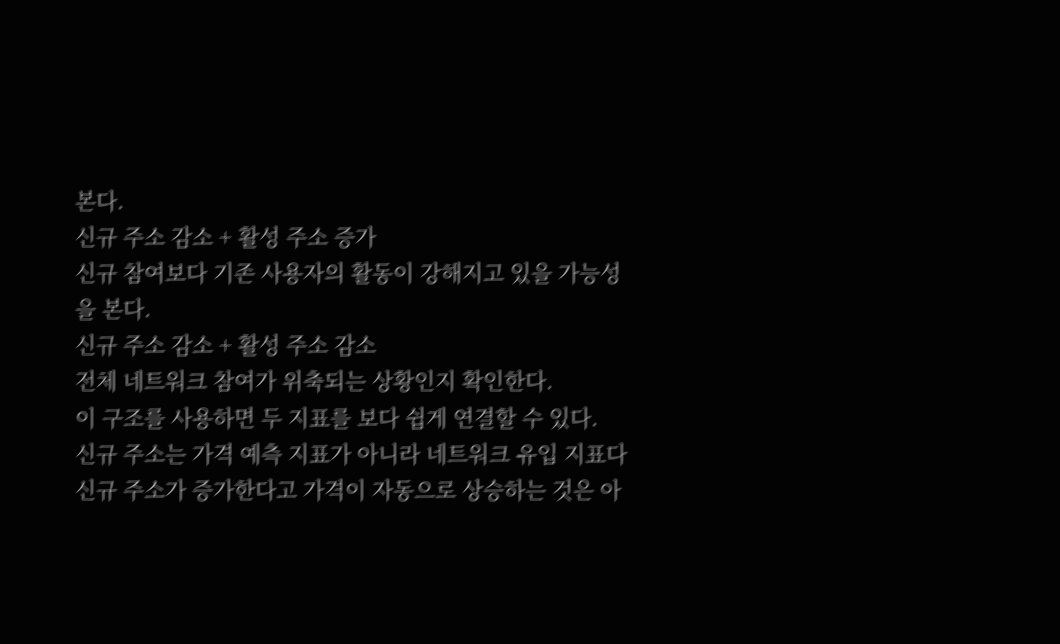본다.
신규 주소 감소 + 활성 주소 증가
신규 참여보다 기존 사용자의 활동이 강해지고 있을 가능성을 본다.
신규 주소 감소 + 활성 주소 감소
전체 네트워크 참여가 위축되는 상황인지 확인한다.
이 구조를 사용하면 두 지표를 보다 쉽게 연결할 수 있다.
신규 주소는 가격 예측 지표가 아니라 네트워크 유입 지표다
신규 주소가 증가한다고 가격이 자동으로 상승하는 것은 아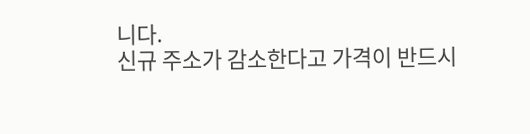니다.
신규 주소가 감소한다고 가격이 반드시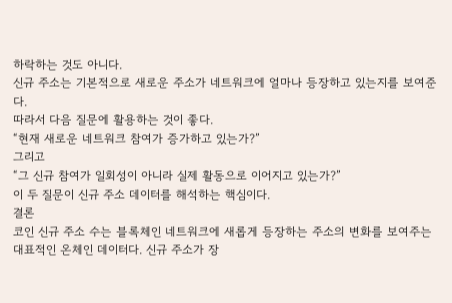하락하는 것도 아니다.
신규 주소는 기본적으로 새로운 주소가 네트워크에 얼마나 등장하고 있는지를 보여준다.
따라서 다음 질문에 활용하는 것이 좋다.
“현재 새로운 네트워크 참여가 증가하고 있는가?”
그리고
“그 신규 참여가 일회성이 아니라 실제 활동으로 이어지고 있는가?”
이 두 질문이 신규 주소 데이터를 해석하는 핵심이다.
결론
코인 신규 주소 수는 블록체인 네트워크에 새롭게 등장하는 주소의 변화를 보여주는 대표적인 온체인 데이터다. 신규 주소가 장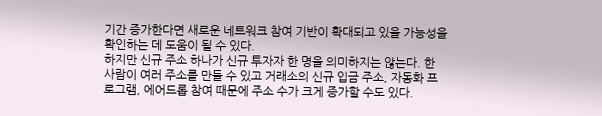기간 증가한다면 새로운 네트워크 참여 기반이 확대되고 있을 가능성을 확인하는 데 도움이 될 수 있다.
하지만 신규 주소 하나가 신규 투자자 한 명을 의미하지는 않는다. 한 사람이 여러 주소를 만들 수 있고 거래소의 신규 입금 주소, 자동화 프로그램, 에어드롭 참여 때문에 주소 수가 크게 증가할 수도 있다.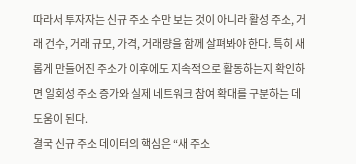따라서 투자자는 신규 주소 수만 보는 것이 아니라 활성 주소, 거래 건수, 거래 규모, 가격, 거래량을 함께 살펴봐야 한다. 특히 새롭게 만들어진 주소가 이후에도 지속적으로 활동하는지 확인하면 일회성 주소 증가와 실제 네트워크 참여 확대를 구분하는 데 도움이 된다.
결국 신규 주소 데이터의 핵심은 “새 주소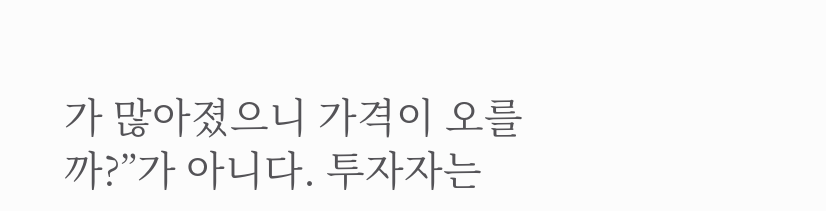가 많아졌으니 가격이 오를까?”가 아니다. 투자자는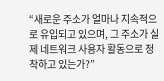“새로운 주소가 얼마나 지속적으로 유입되고 있으며, 그 주소가 실제 네트워크 사용자 활동으로 정착하고 있는가?”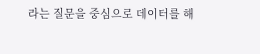라는 질문을 중심으로 데이터를 해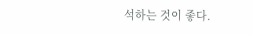석하는 것이 좋다.